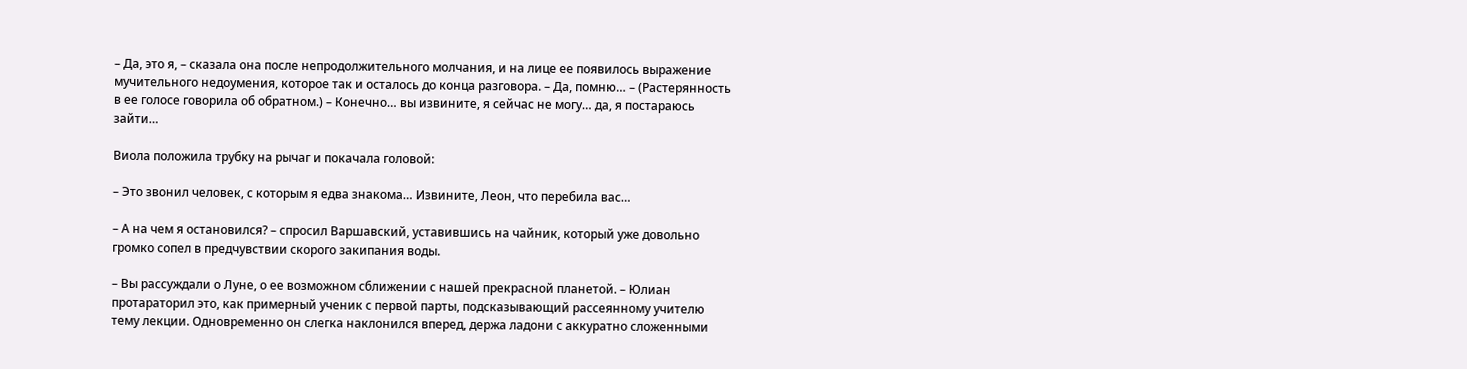– Да, это я, – сказала она после непродолжительного молчания, и на лице ее появилось выражение мучительного недоумения, которое так и осталось до конца разговора. – Да, помню… – (Растерянность в ее голосе говорила об обратном.) – Конечно… вы извините, я сейчас не могу… да, я постараюсь зайти…

Виола положила трубку на рычаг и покачала головой:

– Это звонил человек, с которым я едва знакома… Извините, Леон, что перебила вас…

– А на чем я остановился? – спросил Варшавский, уставившись на чайник, который уже довольно громко сопел в предчувствии скорого закипания воды.

– Вы рассуждали о Луне, о ее возможном сближении с нашей прекрасной планетой. – Юлиан протараторил это, как примерный ученик с первой парты, подсказывающий рассеянному учителю тему лекции. Одновременно он слегка наклонился вперед, держа ладони с аккуратно сложенными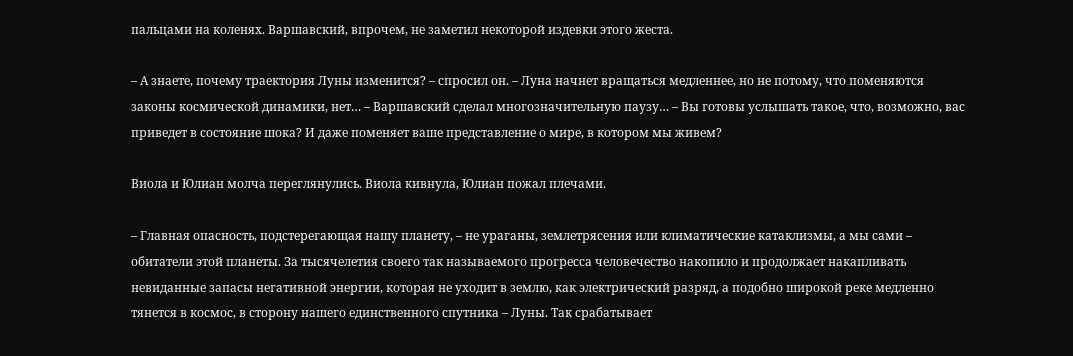пальцами на коленях. Варшавский, впрочем, не заметил некоторой издевки этого жеста.

– А знаете, почему траектория Луны изменится? – спросил он. – Луна начнет вращаться медленнее, но не потому, что поменяются законы космической динамики, нет… – Варшавский сделал многозначительную паузу… – Вы готовы услышать такое, что, возможно, вас приведет в состояние шока? И даже поменяет ваше представление о мире, в котором мы живем?

Виола и Юлиан молча переглянулись. Виола кивнула, Юлиан пожал плечами.

– Главная опасность, подстерегающая нашу планету, – не ураганы, землетрясения или климатические катаклизмы, а мы сами – обитатели этой планеты. За тысячелетия своего так называемого прогресса человечество накопило и продолжает накапливать невиданные запасы негативной энергии, которая не уходит в землю, как электрический разряд, а подобно широкой реке медленно тянется в космос, в сторону нашего единственного спутника – Луны. Так срабатывает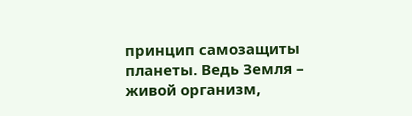принцип самозащиты планеты. Ведь Земля – живой организм,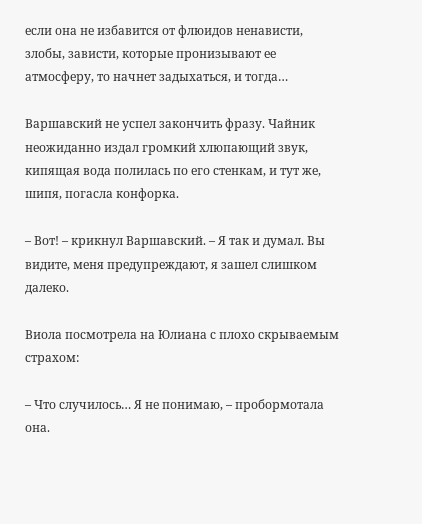если она не избавится от флюидов ненависти, злобы, зависти, которые пронизывают ее атмосферу, то начнет задыхаться, и тогда…

Варшавский не успел закончить фразу. Чайник неожиданно издал громкий хлюпающий звук, кипящая вода полилась по его стенкам, и тут же, шипя, погасла конфорка.

– Вот! – крикнул Варшавский. – Я так и думал. Вы видите, меня предупреждают, я зашел слишком далеко.

Виола посмотрела на Юлиана с плохо скрываемым страхом:

– Что случилось… Я не понимаю, – пробормотала она.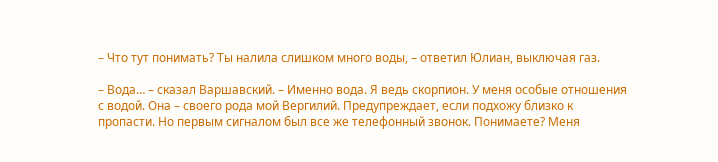– Что тут понимать? Ты налила слишком много воды, – ответил Юлиан, выключая газ.

– Вода… – сказал Варшавский. – Именно вода. Я ведь скорпион. У меня особые отношения с водой. Она – своего рода мой Вергилий. Предупреждает, если подхожу близко к пропасти. Но первым сигналом был все же телефонный звонок. Понимаете? Меня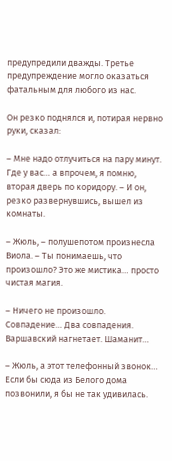предупредили дважды. Третье предупреждение могло оказаться фатальным для любого из нас.

Он резко поднялся и, потирая нервно руки, сказал:

– Мне надо отлучиться на пару минут. Где у вас… а впрочем, я помню, вторая дверь по коридору. – И он, резко развернувшись, вышел из комнаты.

– Жюль, – полушепотом произнесла Виола. – Ты понимаешь, что произошло? Это же мистика… просто чистая магия.

– Ничего не произошло. Совпадение… Два совпадения. Варшавский нагнетает. Шаманит…

– Жюль, а этот телефонный звонок… Если бы сюда из Белого дома позвонили, я бы не так удивилась.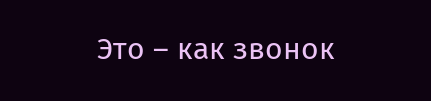Это – как звонок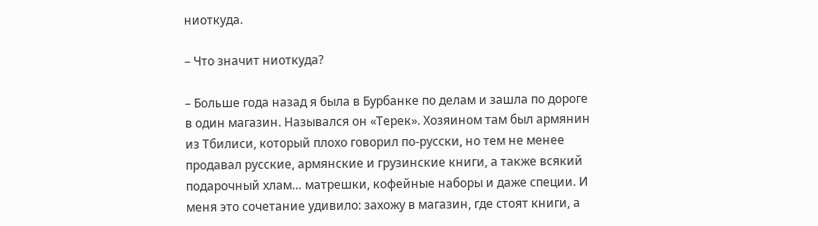ниоткуда.

– Что значит ниоткуда?

– Больше года назад я была в Бурбанке по делам и зашла по дороге в один магазин. Назывался он «Терек». Хозяином там был армянин из Тбилиси, который плохо говорил по-русски, но тем не менее продавал русские, армянские и грузинские книги, а также всякий подарочный хлам… матрешки, кофейные наборы и даже специи. И меня это сочетание удивило: захожу в магазин, где стоят книги, а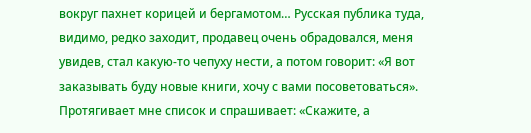вокруг пахнет корицей и бергамотом… Русская публика туда, видимо, редко заходит, продавец очень обрадовался, меня увидев, стал какую-то чепуху нести, а потом говорит: «Я вот заказывать буду новые книги, хочу с вами посоветоваться». Протягивает мне список и спрашивает: «Скажите, а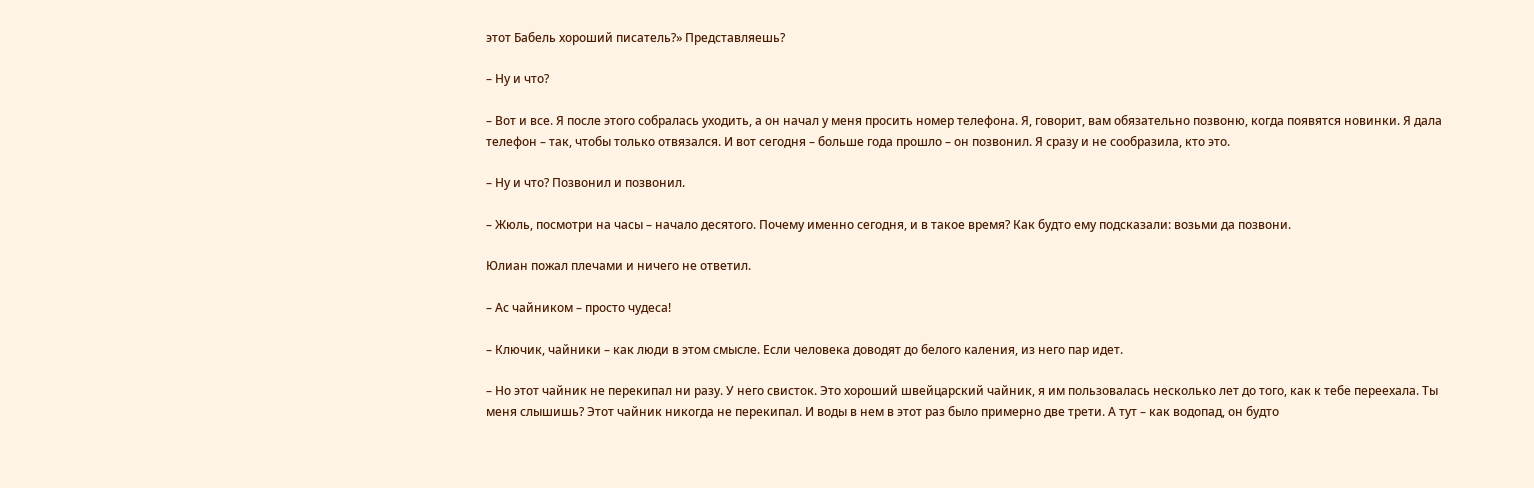этот Бабель хороший писатель?» Представляешь?

– Ну и что?

– Вот и все. Я после этого собралась уходить, а он начал у меня просить номер телефона. Я, говорит, вам обязательно позвоню, когда появятся новинки. Я дала телефон – так, чтобы только отвязался. И вот сегодня – больше года прошло – он позвонил. Я сразу и не сообразила, кто это.

– Ну и что? Позвонил и позвонил.

– Жюль, посмотри на часы – начало десятого. Почему именно сегодня, и в такое время? Как будто ему подсказали: возьми да позвони.

Юлиан пожал плечами и ничего не ответил.

– Ас чайником – просто чудеса!

– Ключик, чайники – как люди в этом смысле. Если человека доводят до белого каления, из него пар идет.

– Но этот чайник не перекипал ни разу. У него свисток. Это хороший швейцарский чайник, я им пользовалась несколько лет до того, как к тебе переехала. Ты меня слышишь? Этот чайник никогда не перекипал. И воды в нем в этот раз было примерно две трети. А тут – как водопад, он будто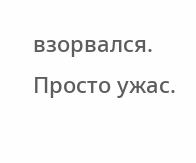взорвался. Просто ужас.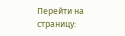Перейти на страницу: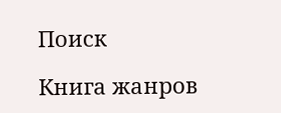Поиск

Книга жанров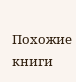Похожие книги